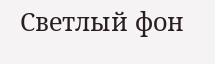Светлый фон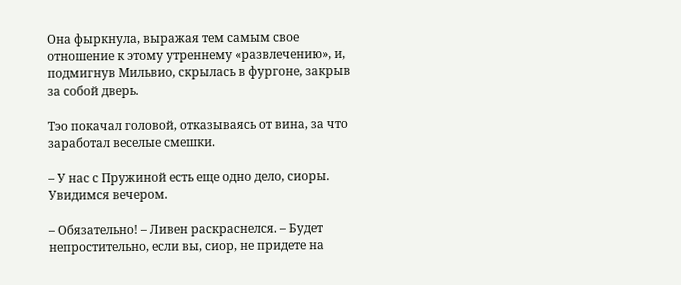Она фыркнула, выражая тем самым свое отношение к этому утреннему «развлечению», и, подмигнув Мильвио, скрылась в фургоне, закрыв за собой дверь.

Тэо покачал головой, отказываясь от вина, за что заработал веселые смешки.

– У нас с Пружиной есть еще одно дело, сиоры. Увидимся вечером.

– Обязательно! – Ливен раскраснелся. – Будет непростительно, если вы, сиор, не придете на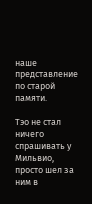наше представление по старой памяти.

Тэо не стал ничего спрашивать у Мильвио, просто шел за ним в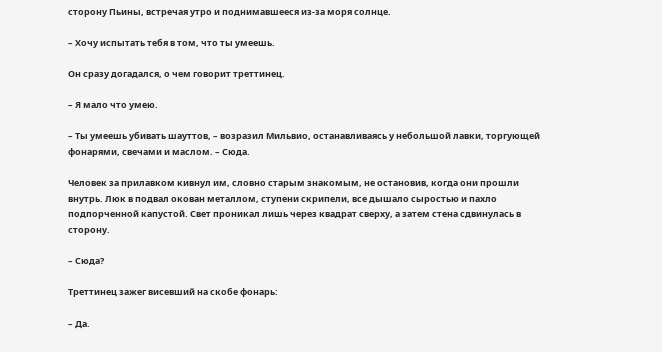сторону Пьины, встречая утро и поднимавшееся из-за моря солнце.

– Хочу испытать тебя в том, что ты умеешь.

Он сразу догадался, о чем говорит треттинец.

– Я мало что умею.

– Ты умеешь убивать шауттов, – возразил Мильвио, останавливаясь у небольшой лавки, торгующей фонарями, свечами и маслом. – Сюда.

Человек за прилавком кивнул им, словно старым знакомым, не остановив, когда они прошли внутрь. Люк в подвал окован металлом, ступени скрипели, все дышало сыростью и пахло подпорченной капустой. Свет проникал лишь через квадрат сверху, а затем стена сдвинулась в сторону.

– Сюда?

Треттинец зажег висевший на скобе фонарь:

– Да.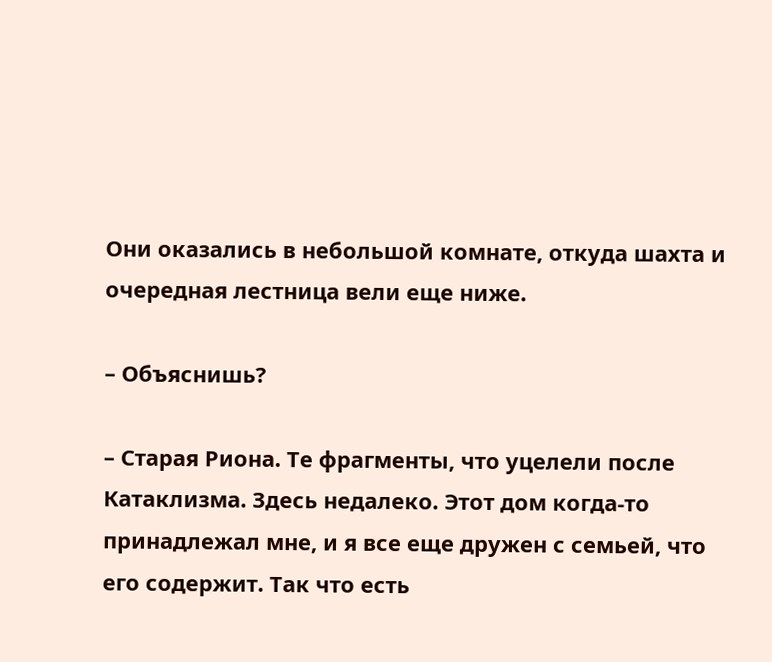Они оказались в небольшой комнате, откуда шахта и очередная лестница вели еще ниже.

– Объяснишь?

– Старая Риона. Те фрагменты, что уцелели после Катаклизма. Здесь недалеко. Этот дом когда-то принадлежал мне, и я все еще дружен с семьей, что его содержит. Так что есть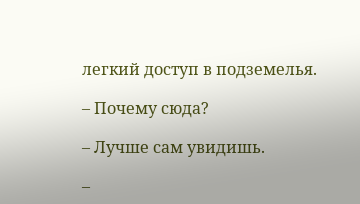легкий доступ в подземелья.

– Почему сюда?

– Лучше сам увидишь.

–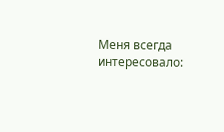Меня всегда интересовало: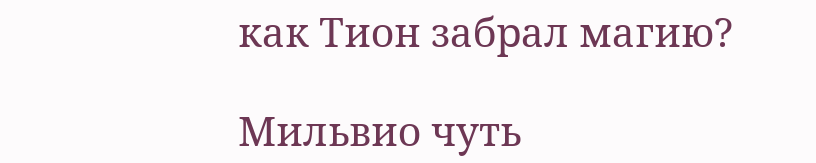как Тион забрал магию?

Мильвио чуть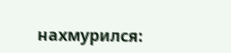нахмурился: